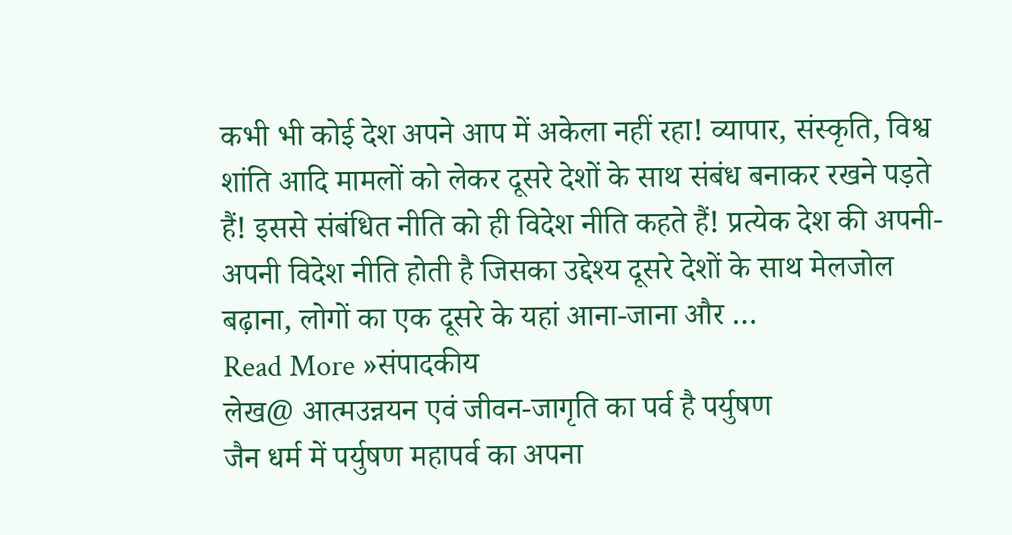कभी भी कोई देश अपने आप में अकेला नहीं रहा! व्यापार, संस्कृति, विश्व शांति आदि मामलों को लेकर दूसरे देशों के साथ संबंध बनाकर रखने पड़ते हैं! इससे संबंधित नीति को ही विदेश नीति कहते हैं! प्रत्येक देश की अपनी-अपनी विदेश नीति होती है जिसका उद्देश्य दूसरे देशों के साथ मेलजोल बढ़ाना, लोगों का एक दूसरे के यहां आना-जाना और …
Read More »संपादकीय
लेख@ आत्मउन्नयन एवं जीवन-जागृति का पर्व है पर्युषण
जैन धर्म में पर्युषण महापर्व का अपना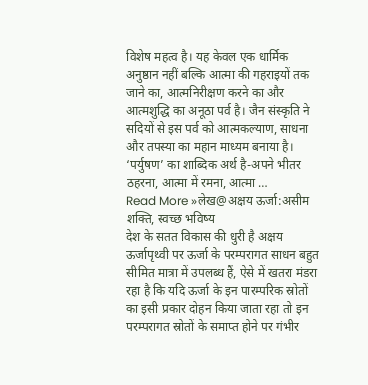विशेष महत्व है। यह केवल एक धार्मिक अनुष्ठान नहीं बल्कि आत्मा की गहराइयों तक जाने का, आत्मनिरीक्षण करने का और आत्मशुद्धि का अनूठा पर्व है। जैन संस्कृति ने सदियों से इस पर्व को आत्मकल्याण, साधना और तपस्या का महान माध्यम बनाया है। ‘पर्युषण’ का शाब्दिक अर्थ है-अपने भीतर ठहरना, आत्मा में रमना, आत्मा …
Read More »लेख@अक्षय ऊर्जा:असीम शक्ति, स्वच्छ भविष्य
देश के सतत विकास की धुरी है अक्षय ऊर्जापृथ्वी पर ऊर्जा के परम्परागत साधन बहुत सीमित मात्रा में उपलब्ध हैं, ऐसे में खतरा मंडरा रहा है कि यदि ऊर्जा के इन पारम्परिक स्रोतों का इसी प्रकार दोहन किया जाता रहा तो इन परम्परागत स्रोतों के समाप्त होने पर गंभीर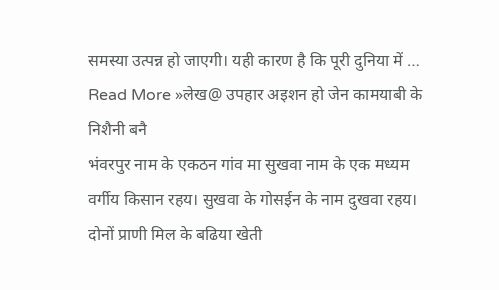समस्या उत्पन्न हो जाएगी। यही कारण है कि पूरी दुनिया में …
Read More »लेख@ उपहार अइशन हो जेन कामयाबी के निशैनी बनै
भंवरपुर नाम के एकठन गांव मा सुखवा नाम के एक मध्यम वर्गीय किसान रहय। सुखवा के गोसईन के नाम दुखवा रहय। दोनों प्राणी मिल के बढिया खेती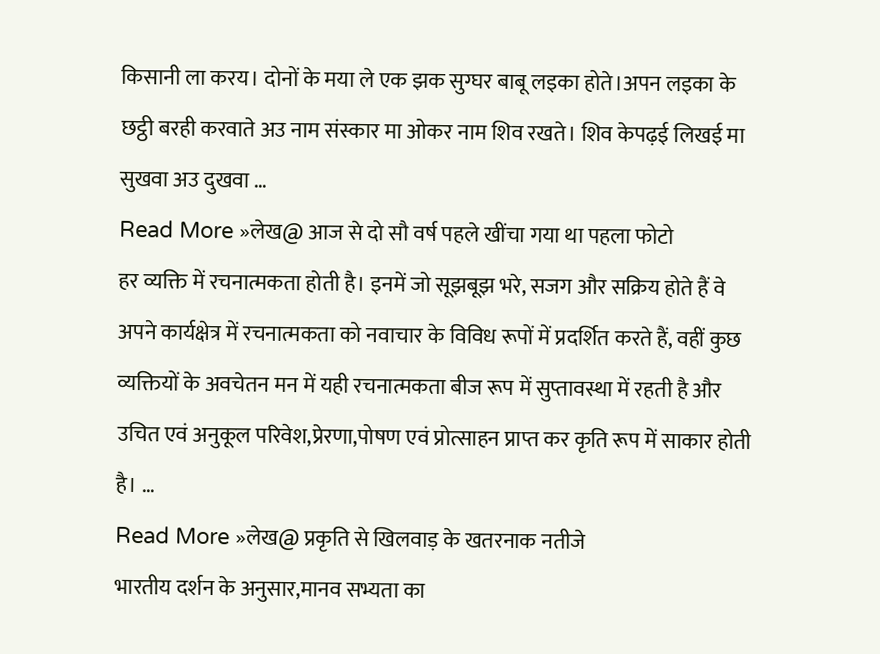किसानी ला करय। दोनों के मया ले एक झक सुग्घर बाबू लइका होते।अपन लइका के छट्ठी बरही करवाते अउ नाम संस्कार मा ओकर नाम शिव रखते। शिव केपढ़ई लिखई मा सुखवा अउ दुखवा …
Read More »लेख@ आज से दो सौ वर्ष पहले खींचा गया था पहला फोटो
हर व्यक्ति में रचनात्मकता होती है। इनमें जो सूझबूझ भरे, सजग और सक्रिय होते हैं वे अपने कार्यक्षेत्र में रचनात्मकता को नवाचार के विविध रूपों में प्रदर्शित करते हैं, वहीं कुछ व्यक्तियों के अवचेतन मन में यही रचनात्मकता बीज रूप में सुप्तावस्था में रहती है और उचित एवं अनुकूल परिवेश,प्रेरणा,पोषण एवं प्रोत्साहन प्राप्त कर कृति रूप में साकार होती है। …
Read More »लेख@ प्रकृति से खिलवाड़ के खतरनाक नतीजे
भारतीय दर्शन के अनुसार,मानव सभ्यता का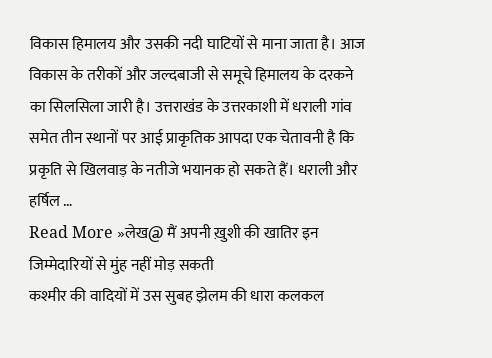विकास हिमालय और उसकी नदी घाटियों से माना जाता है। आज विकास के तरीकों और जल्दबाजी से समूचे हिमालय के दरकने का सिलसिला जारी है। उत्तराखंड के उत्तरकाशी में धराली गांव समेत तीन स्थानों पर आई प्राकृतिक आपदा एक चेतावनी है कि प्रकृति से खिलवाड़ के नतीजे भयानक हो सकते हैं। धराली और हर्षिल …
Read More »लेख@ मैं अपनी ख़ुशी की खातिर इन जिम्मेदारियों से मुंह नहीं मोड़ सकती
कश्मीर की वादियों में उस सुबह झेलम की धारा कलकल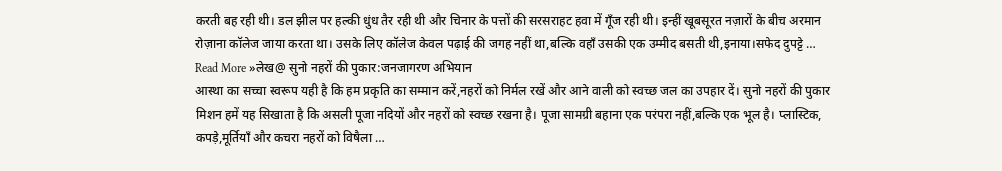करती बह रही थी। डल झील पर हल्की धुंध तैर रही थी और चिनार के पत्तों की सरसराहट हवा में गूँज रही थी। इन्हीं खूबसूरत नज़ारों के बीच अरमान रोज़ाना कॉलेज जाया करता था। उसके लिए कॉलेज केवल पढ़ाई की जगह नहीं था,बल्कि वहाँ उसकी एक उम्मीद बसती थी,इनाया।सफेद दुपट्टे …
Read More »लेख@ सुनो नहरों की पुकार:जनजागरण अभियान
आस्था का सच्चा स्वरूप यही है कि हम प्रकृति का सम्मान करें,नहरों को निर्मल रखें और आने वाली को स्वच्छ जल का उपहार दें। सुनो नहरों की पुकार मिशन हमें यह सिखाता है कि असली पूजा नदियों और नहरों को स्वच्छ रखना है। पूजा सामग्री बहाना एक परंपरा नहीं,बल्कि एक भूल है। प्लास्टिक, कपड़े,मूर्तियाँ और कचरा नहरों को विषैला …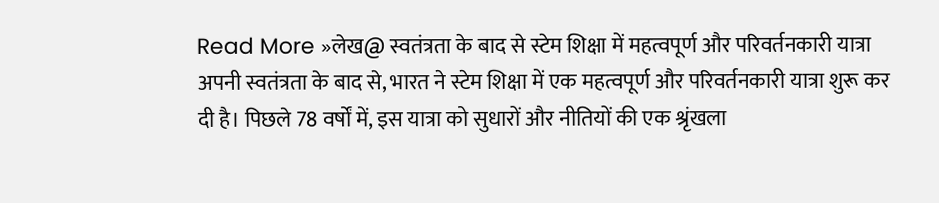Read More »लेख@ स्वतंत्रता के बाद से स्टेम शिक्षा में महत्वपूर्ण और परिवर्तनकारी यात्रा
अपनी स्वतंत्रता के बाद से, भारत ने स्टेम शिक्षा में एक महत्वपूर्ण और परिवर्तनकारी यात्रा शुरू कर दी है। पिछले 78 वर्षों में, इस यात्रा को सुधारों और नीतियों की एक श्रृंखला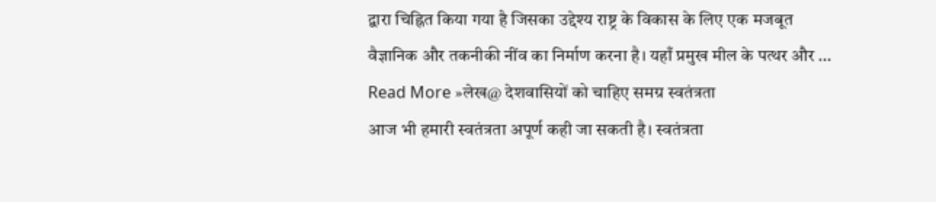द्वारा चिह्नित किया गया है जिसका उद्देश्य राष्ट्र के विकास के लिए एक मजबूत वैज्ञानिक और तकनीकी नींव का निर्माण करना है। यहाँ प्रमुख मील के पत्थर और …
Read More »लेख@ देशवासियों को चाहिए समग्र स्वतंत्रता
आज भी हमारी स्वतंत्रता अपूर्ण कही जा सकती है। स्वतंत्रता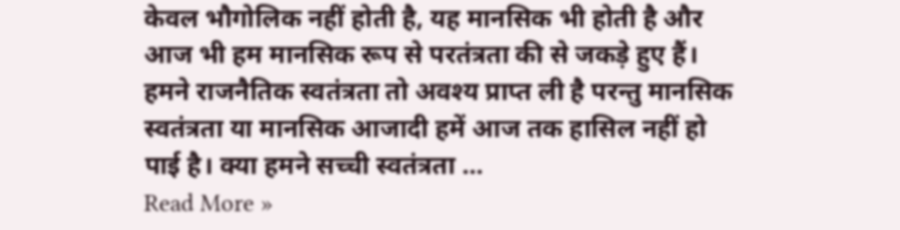केवल भौगोलिक नहीं होती है, यह मानसिक भी होती है और आज भी हम मानसिक रूप से परतंत्रता की से जकड़े हुए हैं। हमने राजनैतिक स्वतंत्रता तो अवश्य प्राप्त ली है परन्तु मानसिक स्वतंत्रता या मानसिक आजादी हमें आज तक हासिल नहीं हो पाई है। क्या हमने सच्ची स्वतंत्रता …
Read More »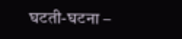घटती-घटना –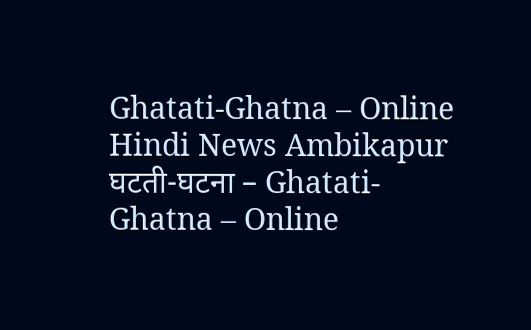Ghatati-Ghatna – Online Hindi News Ambikapur घटती-घटना – Ghatati-Ghatna – Online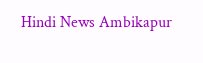Hindi News Ambikapur